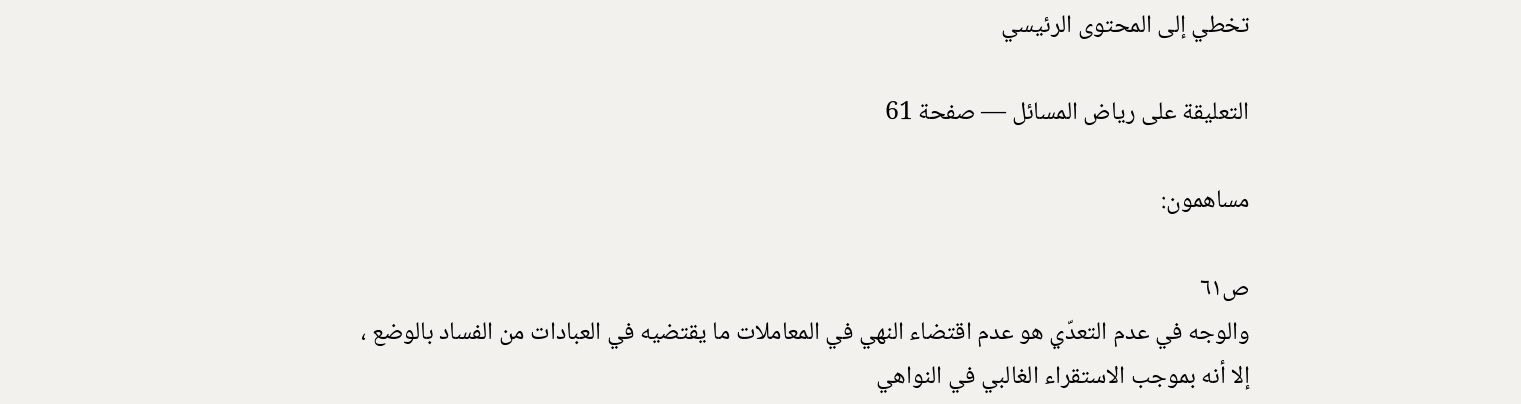تخطي إلى المحتوى الرئيسي

التعليقة على رياض المسائل — صفحة 61

مساهمون:

ص٦١
والوجه في عدم التعدّي هو عدم اقتضاء النهي في المعاملات ما يقتضيه في العبادات من الفساد بالوضع ، إلا أنه بموجب الاستقراء الغالبي في النواهي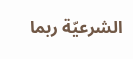الشرعيّة ربما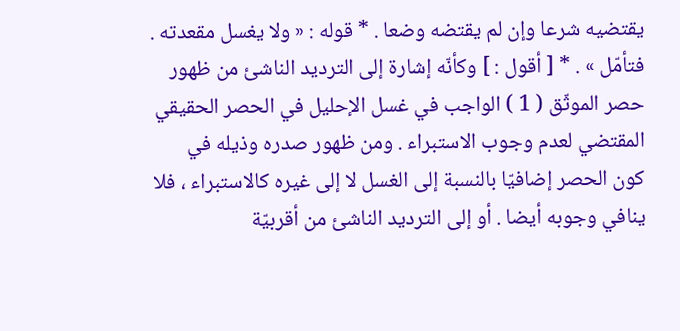يقتضيه شرعا وإن لم يقتضه وضعا . * قوله : « ولا يغسل مقعدته . فتأمّل » . * [ أقول : ] وكأنّه إشارة إلى الترديد الناشئ من ظهور حصر الموثّق ( 1 ) الواجب في غسل الإحليل في الحصر الحقيقي المقتضي لعدم وجوب الاستبراء . ومن ظهور صدره وذيله في كون الحصر إضافيّا بالنسبة إلى الغسل لا إلى غيره كالاستبراء ، فلا ينافي وجوبه أيضا . أو إلى الترديد الناشئ من أقربيّة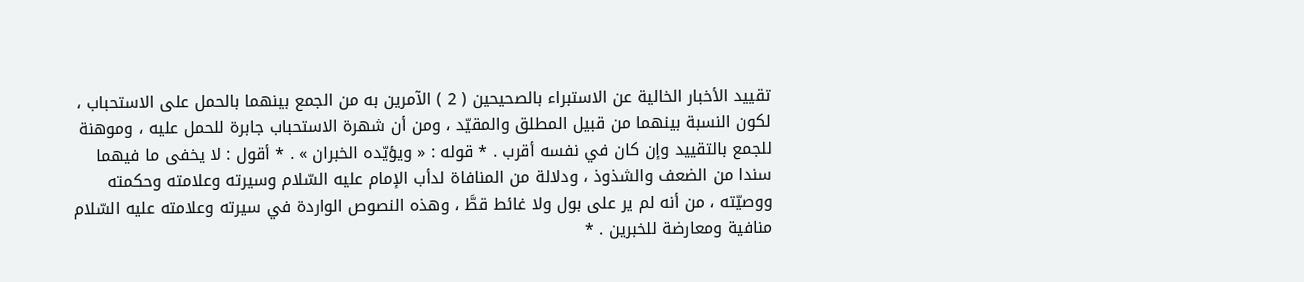تقييد الأخبار الخالية عن الاستبراء بالصحيحين ( 2 ) الآمرين به من الجمع بينهما بالحمل على الاستحباب ، لكون النسبة بينهما من قبيل المطلق والمقيّد ، ومن أن شهرة الاستحباب جابرة للحمل عليه ، وموهنة للجمع بالتقييد وإن كان في نفسه أقرب . * قوله : « ويؤيّده الخبران » . * أقول : لا يخفى ما فيهما سندا من الضعف والشذوذ ، ودلالة من المنافاة لدأب الإمام عليه السّلام وسيرته وعلامته وحكمته ووصيّته ، من أنه لم ير على بول ولا غائط قطَّ ، وهذه النصوص الواردة في سيرته وعلامته عليه السّلام منافية ومعارضة للخبرين . *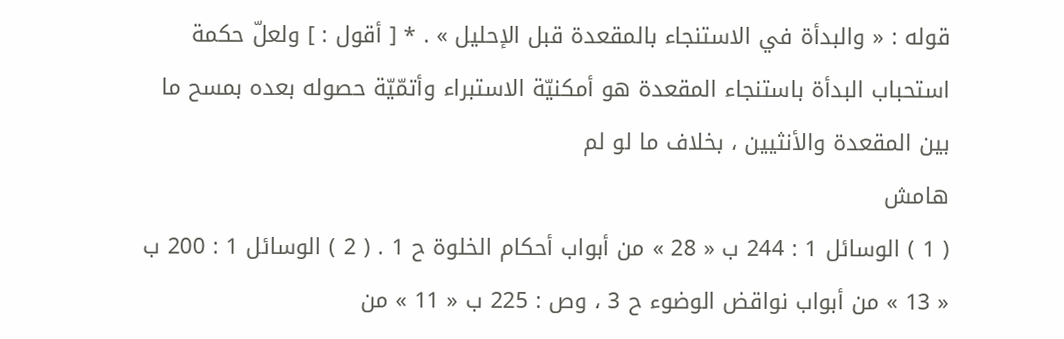قوله : « والبدأة في الاستنجاء بالمقعدة قبل الإحليل » . * [ أقول : ] ولعلّ حكمة استحباب البدأة باستنجاء المقعدة هو أمكنيّة الاستبراء وأتمّيّة حصوله بعده بمسح ما بين المقعدة والأنثيين ، بخلاف ما لو لم
هامش
( 1 ) الوسائل 1 : 244 ب « 28 » من أبواب أحكام الخلوة ح 1 . ( 2 ) الوسائل 1 : 200 ب « 13 » من أبواب نواقض الوضوء ح 3 ، وص : 225 ب « 11 » من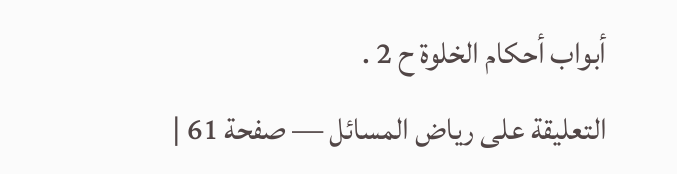أبواب أحكام الخلوة ح 2 .
التعليقة على رياض المسائل — صفحة 61 |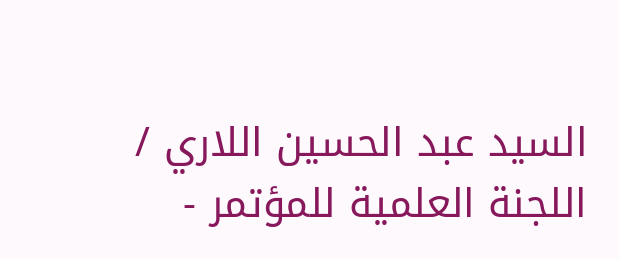السيد عبد الحسين اللاري / اللجنة العلمية للمؤتمر -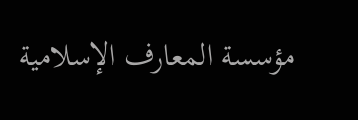مؤسسة المعارف الإسلامية